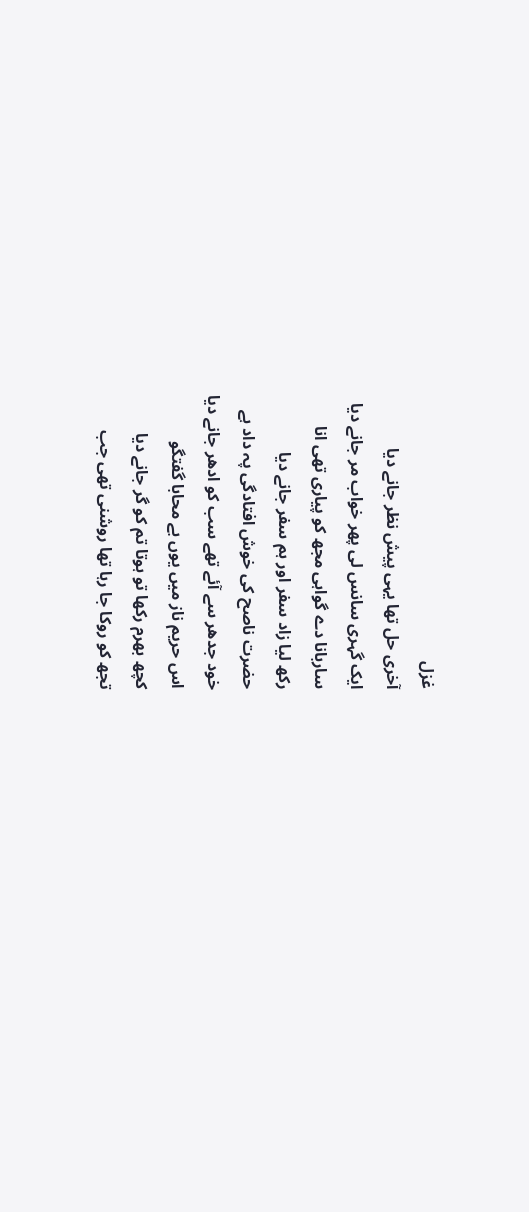غزل
آخری حل تھا یہی پیش نظر جانے دیا
ایک گہری سانس لی پھر خواب مر جانے دیا
ساربانا دے گواہی مجھ کو پیاری تھی انا
رکھ لیا زاد سفر اور ہم سفر جانے دیا
حضرت ناصح کی خوش افتادگی پہ داد ہے
خود جدھر سے آئے تھے سب کو ادھر جانے دیا
اس حریم ناز میں یوں بے محابا گفتگو
کچھ بھرم رکھا تو ہوتا تم کو گر جانے دیا
تجھ کو روکا جا رہا تھا روشنی تھی جب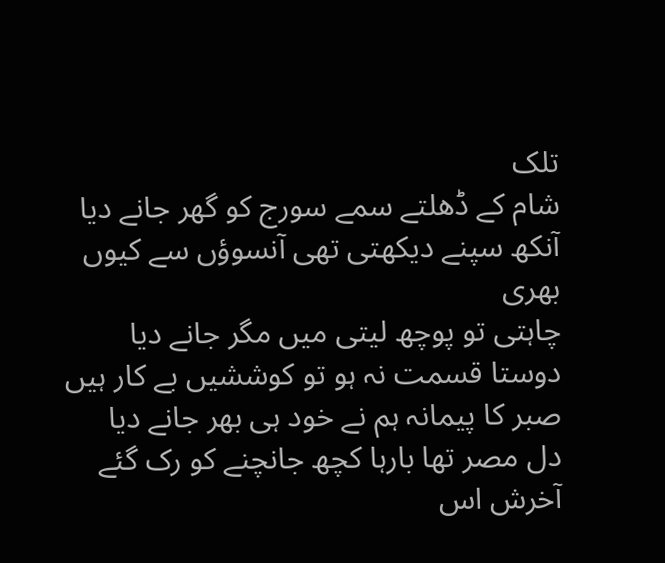تلک
شام کے ڈھلتے سمے سورج کو گھر جانے دیا
آنکھ سپنے دیکھتی تھی آنسوؤں سے کیوں بھری
چاہتی تو پوچھ لیتی میں مگر جانے دیا
دوستا قسمت نہ ہو تو کوششیں بے کار ہیں
صبر کا پیمانہ ہم نے خود ہی بھر جانے دیا
دل مصر تھا بارہا کچھ جانچنے کو رک گئے
آخرش اس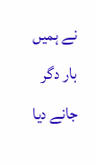نے ہمیں بار دگر جانے دیا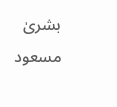بشریٰ مسعود